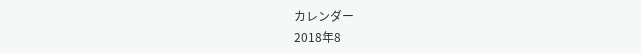カレンダー
2018年8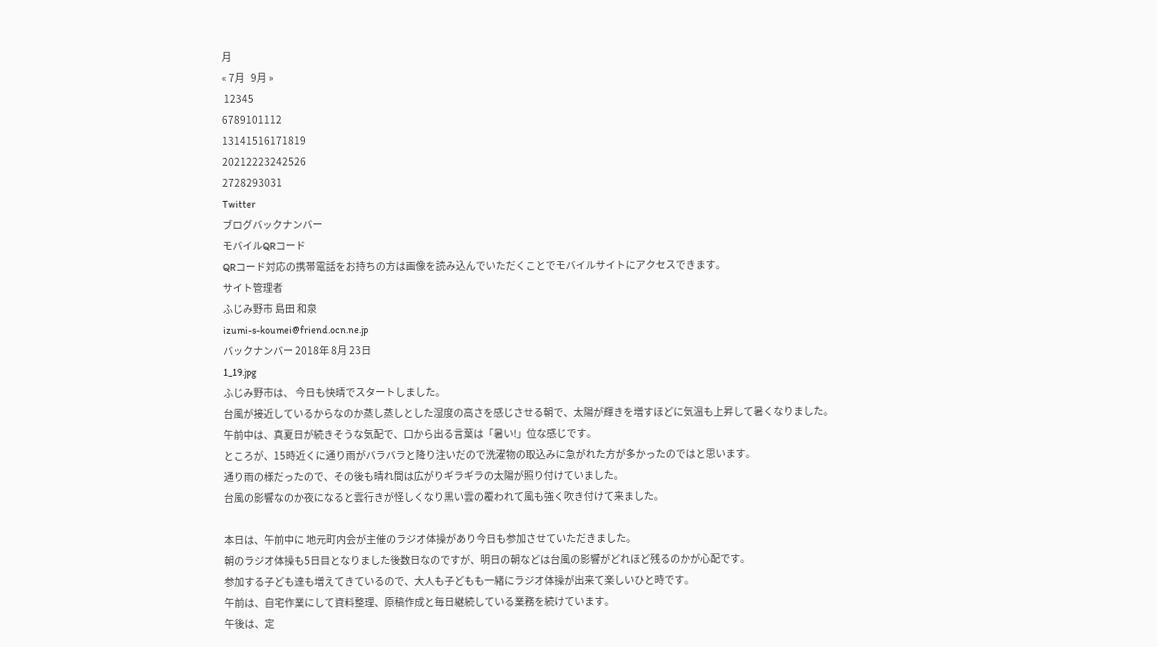月
« 7月   9月 »
 12345
6789101112
13141516171819
20212223242526
2728293031
Twitter
ブログバックナンバー
モバイルQRコード
QRコード対応の携帯電話をお持ちの方は画像を読み込んでいただくことでモバイルサイトにアクセスできます。
サイト管理者
ふじみ野市 島田 和泉
izumi-s-koumei@friend.ocn.ne.jp
バックナンバー 2018年 8月 23日
1_19.jpg
ふじみ野市は、 今日も快晴でスタートしました。
台風が接近しているからなのか蒸し蒸しとした湿度の高さを感じさせる朝で、太陽が輝きを増すほどに気温も上昇して暑くなりました。
午前中は、真夏日が続きそうな気配で、口から出る言葉は「暑い!」位な感じです。
ところが、15時近くに通り雨がバラバラと降り注いだので洗濯物の取込みに急がれた方が多かったのではと思います。
通り雨の様だったので、その後も晴れ間は広がりギラギラの太陽が照り付けていました。
台風の影響なのか夜になると雲行きが怪しくなり黒い雲の覆われて風も強く吹き付けて来ました。

本日は、午前中に 地元町内会が主催のラジオ体操があり今日も参加させていただきました。
朝のラジオ体操も5日目となりました後数日なのですが、明日の朝などは台風の影響がどれほど残るのかが心配です。
参加する子ども達も増えてきているので、大人も子どもも一緒にラジオ体操が出来て楽しいひと時です。
午前は、自宅作業にして資料整理、原稿作成と毎日継続している業務を続けています。
午後は、定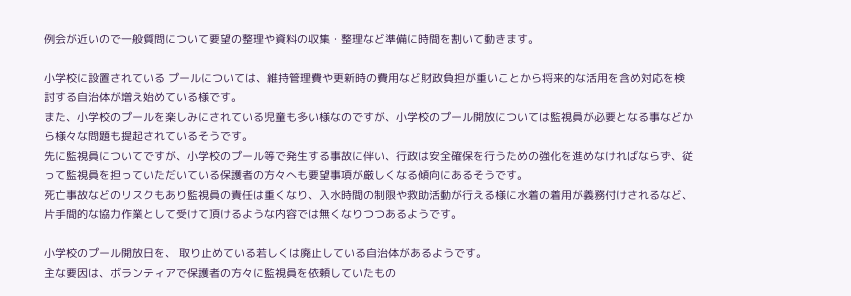例会が近いので一般質問について要望の整理や資料の収集・整理など準備に時間を割いて動きます。

小学校に設置されている プールについては、維持管理費や更新時の費用など財政負担が重いことから将来的な活用を含め対応を検討する自治体が増え始めている様です。
また、小学校のプールを楽しみにされている児童も多い様なのですが、小学校のプール開放については監視員が必要となる事などから様々な問題も提起されているそうです。
先に監視員についてですが、小学校のプール等で発生する事故に伴い、行政は安全確保を行うための強化を進めなければならず、従って監視員を担っていただいている保護者の方々へも要望事項が厳しくなる傾向にあるそうです。
死亡事故などのリスクもあり監視員の責任は重くなり、入水時間の制限や救助活動が行える様に水着の着用が義務付けされるなど、片手間的な協力作業として受けて頂けるような内容では無くなりつつあるようです。

小学校のプール開放日を、 取り止めている若しくは廃止している自治体があるようです。
主な要因は、ボランティアで保護者の方々に監視員を依頼していたもの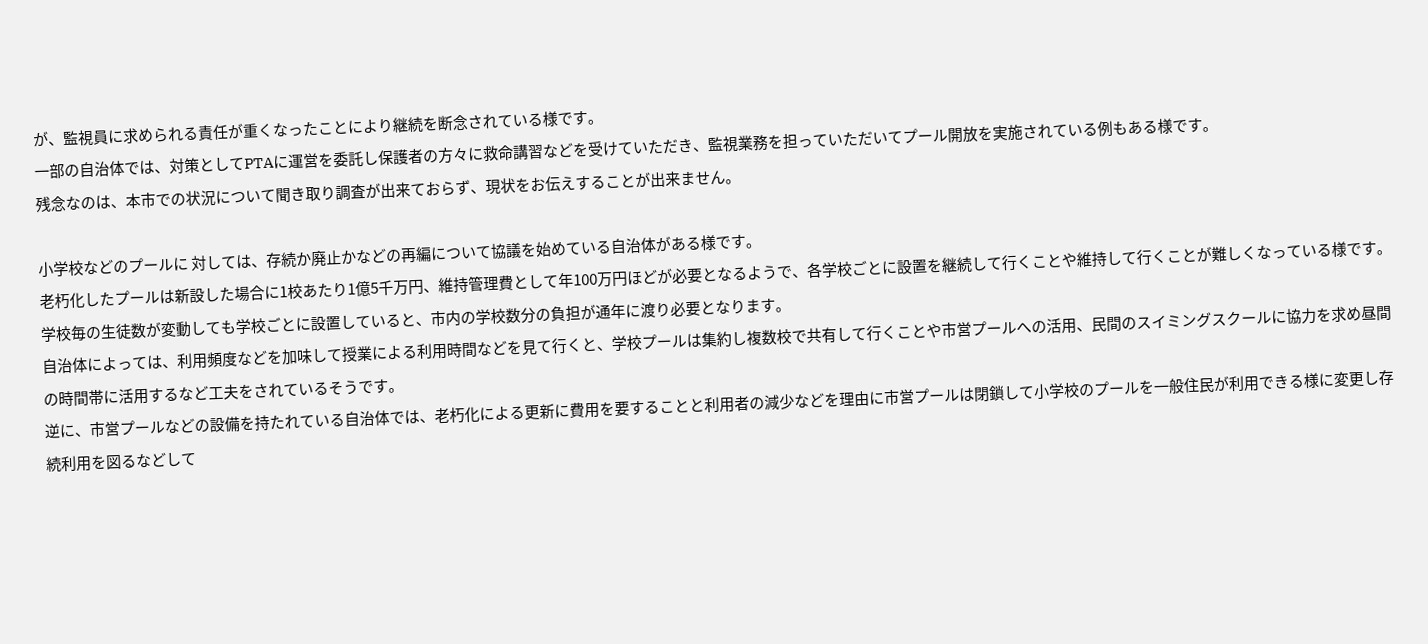が、監視員に求められる責任が重くなったことにより継続を断念されている様です。
一部の自治体では、対策としてPTAに運営を委託し保護者の方々に救命講習などを受けていただき、監視業務を担っていただいてプール開放を実施されている例もある様です。
残念なのは、本市での状況について聞き取り調査が出来ておらず、現状をお伝えすることが出来ません。

小学校などのプールに 対しては、存続か廃止かなどの再編について協議を始めている自治体がある様です。
老朽化したプールは新設した場合に1校あたり1億5千万円、維持管理費として年100万円ほどが必要となるようで、各学校ごとに設置を継続して行くことや維持して行くことが難しくなっている様です。
学校毎の生徒数が変動しても学校ごとに設置していると、市内の学校数分の負担が通年に渡り必要となります。
自治体によっては、利用頻度などを加味して授業による利用時間などを見て行くと、学校プールは集約し複数校で共有して行くことや市営プールへの活用、民間のスイミングスクールに協力を求め昼間の時間帯に活用するなど工夫をされているそうです。
逆に、市営プールなどの設備を持たれている自治体では、老朽化による更新に費用を要することと利用者の減少などを理由に市営プールは閉鎖して小学校のプールを一般住民が利用できる様に変更し存続利用を図るなどして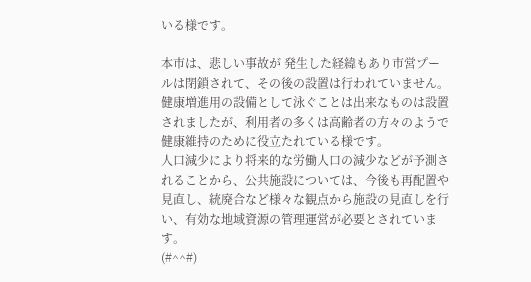いる様です。

本市は、悲しい事故が 発生した経緯もあり市営プールは閉鎖されて、その後の設置は行われていません。
健康増進用の設備として泳ぐことは出来なものは設置されましたが、利用者の多くは高齢者の方々のようで健康維持のために役立たれている様です。
人口減少により将来的な労働人口の減少などが予測されることから、公共施設については、今後も再配置や見直し、統廃合など様々な観点から施設の見直しを行い、有効な地域資源の管理運営が必要とされています。
(#^^#)